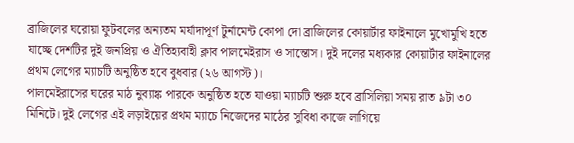ব্রাজিলের ঘরোয়া ফুটবলের অন্যতম মর্যাদাপূর্ণ টুর্নামেন্ট কোপা দো ব্রাজিলের কোয়ার্টার ফাইনালে মুখোমুখি হতে যাচ্ছে দেশটির দুই জনপ্রিয় ও ঐতিহ্যবাহী ক্লাব পালমেইরাস ও সান্তোস। দুই দলের মধ্যকার কোয়ার্টার ফাইনালের প্রথম লেগের ম্যাচটি অনুষ্ঠিত হবে বুধবার (২৬ আগস্ট)।
পালমেইরাসের ঘরের মাঠ নুব্যাঙ্ক পারকে অনুষ্ঠিত হতে যাওয়া ম্যাচটি শুরু হবে ব্রাসিলিয়া সময় রাত ৯টা ৩০ মিনিটে। দুই লেগের এই লড়াইয়ের প্রথম ম্যাচে নিজেদের মাঠের সুবিধা কাজে লাগিয়ে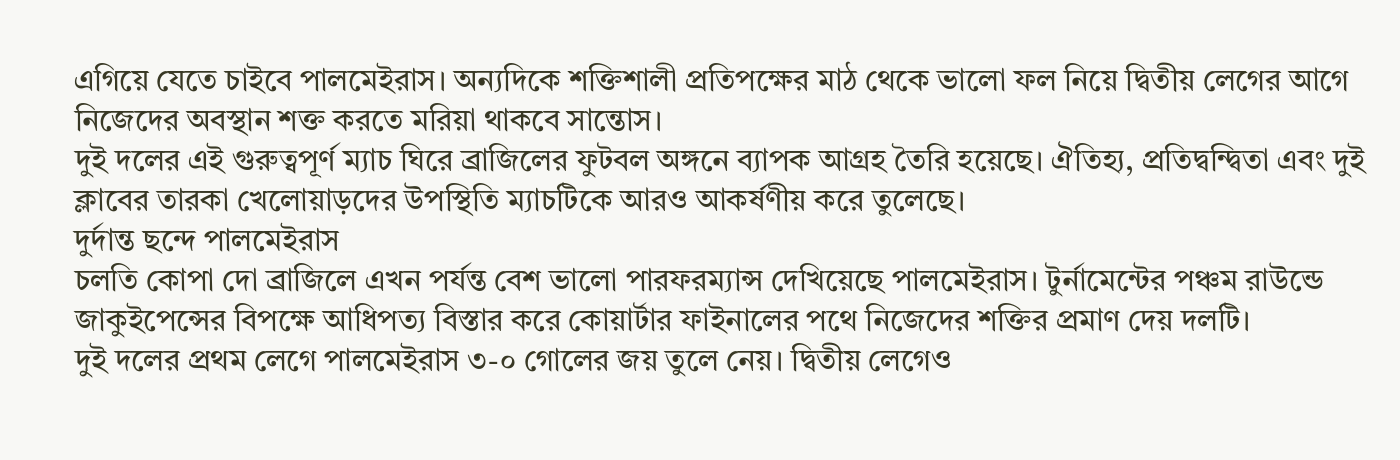এগিয়ে যেতে চাইবে পালমেইরাস। অন্যদিকে শক্তিশালী প্রতিপক্ষের মাঠ থেকে ভালো ফল নিয়ে দ্বিতীয় লেগের আগে নিজেদের অবস্থান শক্ত করতে মরিয়া থাকবে সান্তোস।
দুই দলের এই গুরুত্বপূর্ণ ম্যাচ ঘিরে ব্রাজিলের ফুটবল অঙ্গনে ব্যাপক আগ্রহ তৈরি হয়েছে। ঐতিহ্য, প্রতিদ্বন্দ্বিতা এবং দুই ক্লাবের তারকা খেলোয়াড়দের উপস্থিতি ম্যাচটিকে আরও আকর্ষণীয় করে তুলেছে।
দুর্দান্ত ছন্দে পালমেইরাস
চলতি কোপা দো ব্রাজিলে এখন পর্যন্ত বেশ ভালো পারফরম্যান্স দেখিয়েছে পালমেইরাস। টুর্নামেন্টের পঞ্চম রাউন্ডে জাকুইপেন্সের বিপক্ষে আধিপত্য বিস্তার করে কোয়ার্টার ফাইনালের পথে নিজেদের শক্তির প্রমাণ দেয় দলটি।
দুই দলের প্রথম লেগে পালমেইরাস ৩-০ গোলের জয় তুলে নেয়। দ্বিতীয় লেগেও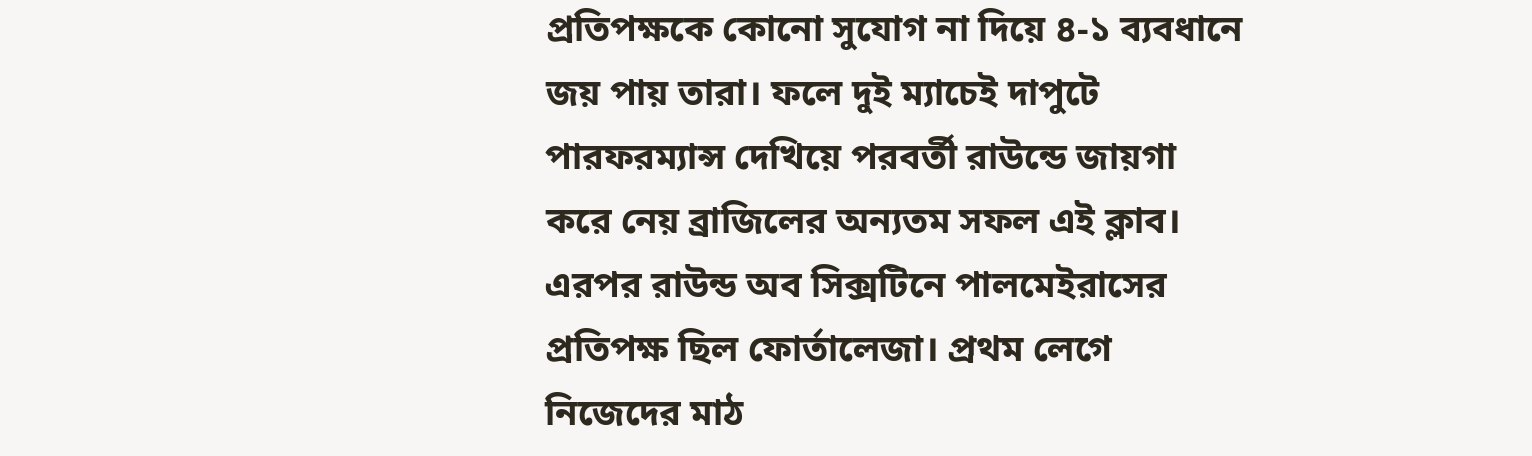প্রতিপক্ষকে কোনো সুযোগ না দিয়ে ৪-১ ব্যবধানে জয় পায় তারা। ফলে দুই ম্যাচেই দাপুটে পারফরম্যান্স দেখিয়ে পরবর্তী রাউন্ডে জায়গা করে নেয় ব্রাজিলের অন্যতম সফল এই ক্লাব।
এরপর রাউন্ড অব সিক্সটিনে পালমেইরাসের প্রতিপক্ষ ছিল ফোর্তালেজা। প্রথম লেগে নিজেদের মাঠ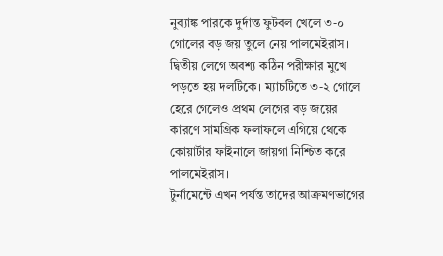নুব্যাঙ্ক পারকে দুর্দান্ত ফুটবল খেলে ৩-০ গোলের বড় জয় তুলে নেয় পালমেইরাস।
দ্বিতীয় লেগে অবশ্য কঠিন পরীক্ষার মুখে পড়তে হয় দলটিকে। ম্যাচটিতে ৩-২ গোলে হেরে গেলেও প্রথম লেগের বড় জয়ের কারণে সামগ্রিক ফলাফলে এগিয়ে থেকে কোয়ার্টার ফাইনালে জায়গা নিশ্চিত করে পালমেইরাস।
টুর্নামেন্টে এখন পর্যন্ত তাদের আক্রমণভাগের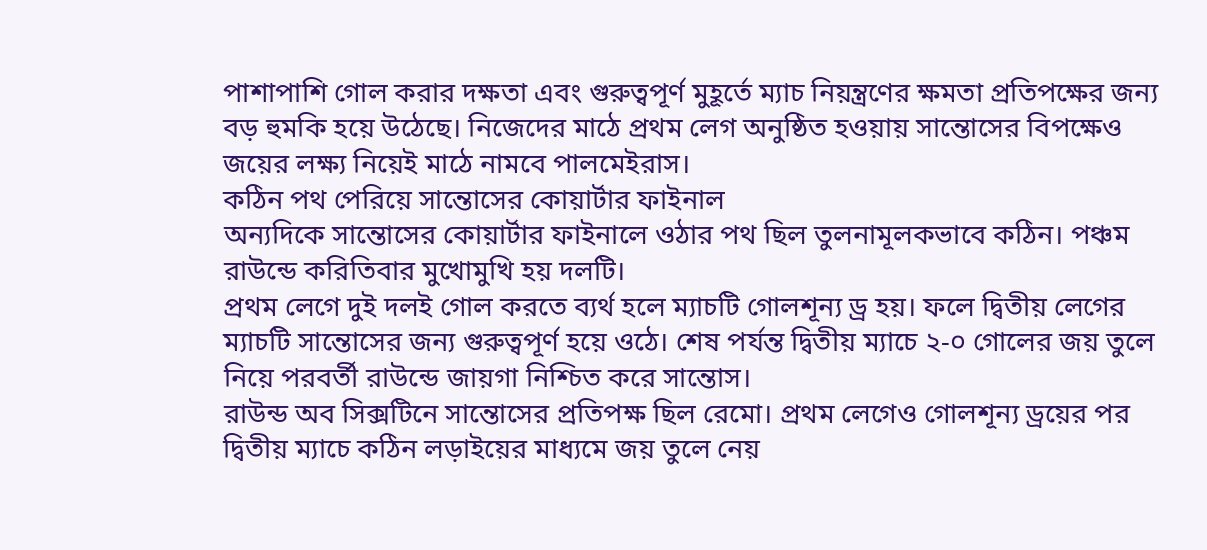পাশাপাশি গোল করার দক্ষতা এবং গুরুত্বপূর্ণ মুহূর্তে ম্যাচ নিয়ন্ত্রণের ক্ষমতা প্রতিপক্ষের জন্য বড় হুমকি হয়ে উঠেছে। নিজেদের মাঠে প্রথম লেগ অনুষ্ঠিত হওয়ায় সান্তোসের বিপক্ষেও জয়ের লক্ষ্য নিয়েই মাঠে নামবে পালমেইরাস।
কঠিন পথ পেরিয়ে সান্তোসের কোয়ার্টার ফাইনাল
অন্যদিকে সান্তোসের কোয়ার্টার ফাইনালে ওঠার পথ ছিল তুলনামূলকভাবে কঠিন। পঞ্চম রাউন্ডে করিতিবার মুখোমুখি হয় দলটি।
প্রথম লেগে দুই দলই গোল করতে ব্যর্থ হলে ম্যাচটি গোলশূন্য ড্র হয়। ফলে দ্বিতীয় লেগের ম্যাচটি সান্তোসের জন্য গুরুত্বপূর্ণ হয়ে ওঠে। শেষ পর্যন্ত দ্বিতীয় ম্যাচে ২-০ গোলের জয় তুলে নিয়ে পরবর্তী রাউন্ডে জায়গা নিশ্চিত করে সান্তোস।
রাউন্ড অব সিক্সটিনে সান্তোসের প্রতিপক্ষ ছিল রেমো। প্রথম লেগেও গোলশূন্য ড্রয়ের পর দ্বিতীয় ম্যাচে কঠিন লড়াইয়ের মাধ্যমে জয় তুলে নেয়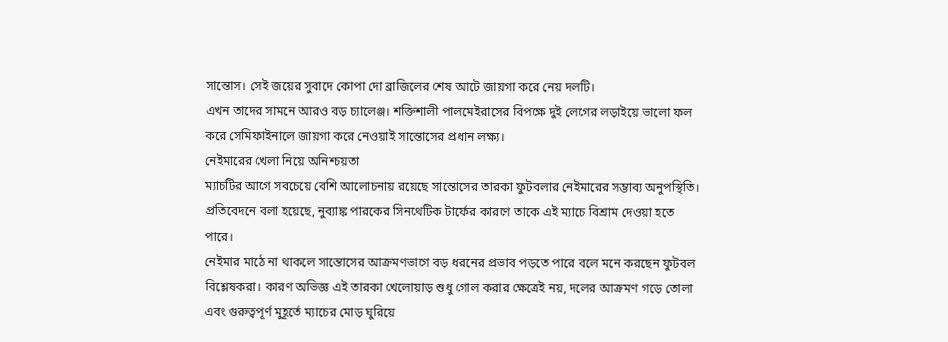সান্তোস। সেই জয়ের সুবাদে কোপা দো ব্রাজিলের শেষ আটে জায়গা করে নেয় দলটি।
এখন তাদের সামনে আরও বড় চ্যালেঞ্জ। শক্তিশালী পালমেইরাসের বিপক্ষে দুই লেগের লড়াইয়ে ভালো ফল করে সেমিফাইনালে জায়গা করে নেওয়াই সান্তোসের প্রধান লক্ষ্য।
নেইমারের খেলা নিয়ে অনিশ্চয়তা
ম্যাচটির আগে সবচেয়ে বেশি আলোচনায় রয়েছে সান্তোসের তারকা ফুটবলার নেইমারের সম্ভাব্য অনুপস্থিতি। প্রতিবেদনে বলা হয়েছে, নুব্যাঙ্ক পারকের সিনথেটিক টার্ফের কারণে তাকে এই ম্যাচে বিশ্রাম দেওয়া হতে পারে।
নেইমার মাঠে না থাকলে সান্তোসের আক্রমণভাগে বড় ধরনের প্রভাব পড়তে পারে বলে মনে করছেন ফুটবল বিশ্লেষকরা। কারণ অভিজ্ঞ এই তারকা খেলোয়াড় শুধু গোল করার ক্ষেত্রেই নয়, দলের আক্রমণ গড়ে তোলা এবং গুরুত্বপূর্ণ মুহূর্তে ম্যাচের মোড় ঘুরিয়ে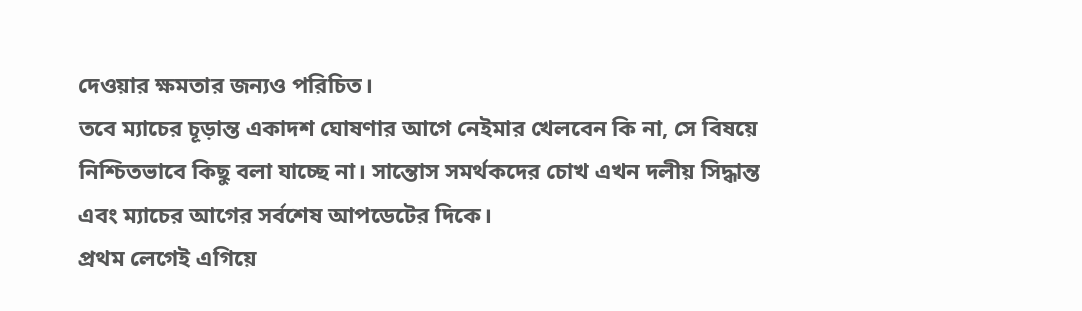দেওয়ার ক্ষমতার জন্যও পরিচিত।
তবে ম্যাচের চূড়ান্ত একাদশ ঘোষণার আগে নেইমার খেলবেন কি না, সে বিষয়ে নিশ্চিতভাবে কিছু বলা যাচ্ছে না। সান্তোস সমর্থকদের চোখ এখন দলীয় সিদ্ধান্ত এবং ম্যাচের আগের সর্বশেষ আপডেটের দিকে।
প্রথম লেগেই এগিয়ে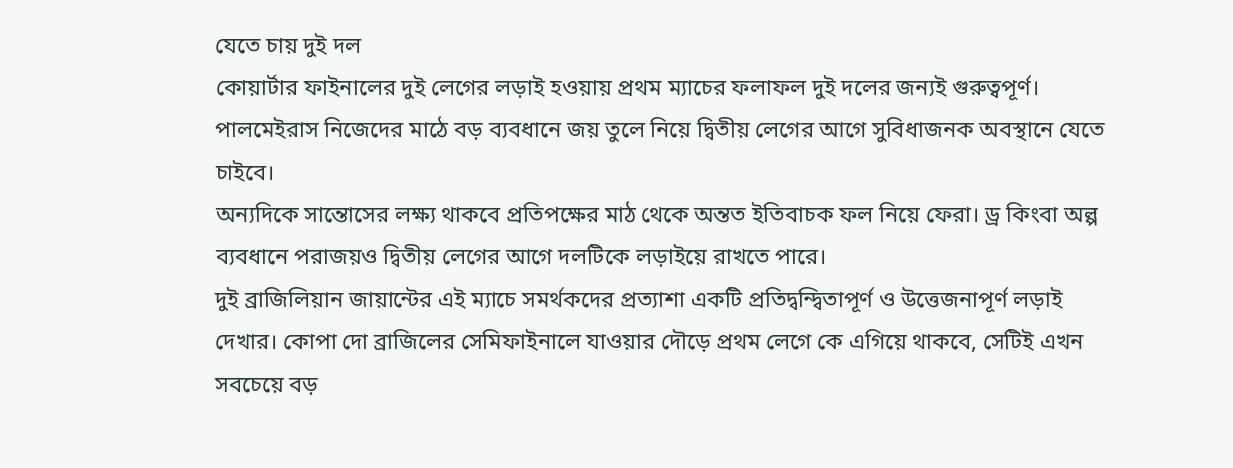যেতে চায় দুই দল
কোয়ার্টার ফাইনালের দুই লেগের লড়াই হওয়ায় প্রথম ম্যাচের ফলাফল দুই দলের জন্যই গুরুত্বপূর্ণ। পালমেইরাস নিজেদের মাঠে বড় ব্যবধানে জয় তুলে নিয়ে দ্বিতীয় লেগের আগে সুবিধাজনক অবস্থানে যেতে চাইবে।
অন্যদিকে সান্তোসের লক্ষ্য থাকবে প্রতিপক্ষের মাঠ থেকে অন্তত ইতিবাচক ফল নিয়ে ফেরা। ড্র কিংবা অল্প ব্যবধানে পরাজয়ও দ্বিতীয় লেগের আগে দলটিকে লড়াইয়ে রাখতে পারে।
দুই ব্রাজিলিয়ান জায়ান্টের এই ম্যাচে সমর্থকদের প্রত্যাশা একটি প্রতিদ্বন্দ্বিতাপূর্ণ ও উত্তেজনাপূর্ণ লড়াই দেখার। কোপা দো ব্রাজিলের সেমিফাইনালে যাওয়ার দৌড়ে প্রথম লেগে কে এগিয়ে থাকবে, সেটিই এখন সবচেয়ে বড়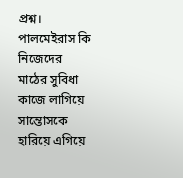প্রশ্ন।
পালমেইরাস কি নিজেদের মাঠের সুবিধা কাজে লাগিয়ে সান্তোসকে হারিয়ে এগিয়ে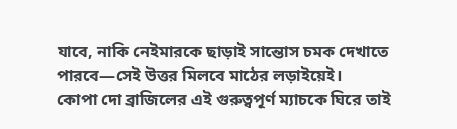যাবে, নাকি নেইমারকে ছাড়াই সান্তোস চমক দেখাতে পারবে—সেই উত্তর মিলবে মাঠের লড়াইয়েই।
কোপা দো ব্রাজিলের এই গুরুত্বপূর্ণ ম্যাচকে ঘিরে তাই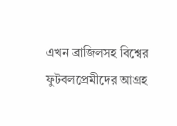এখন ব্রাজিলসহ বিশ্বের ফুটবলপ্রেমীদের আগ্রহ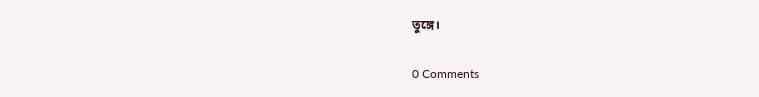তুঙ্গে।

0 Comments